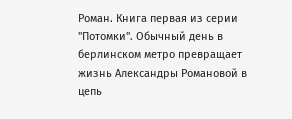Роман. Книга первая из серии "Потомки". Обычный день в берлинском метро превращает жизнь Александры Романовой в цепь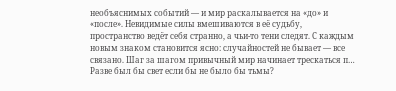необъяснимых событий — и мир раскалывается на «до» и «после». Невидимые силы вмешиваются в её судьбу, пространство ведёт себя странно, а чьи-то тени следят. С каждым новым знаком становится ясно: случайностей не бывает — все связано. Шаг за шагом привычный мир начинает трескаться п…
Разве был бы свет если бы не было бы тьмы?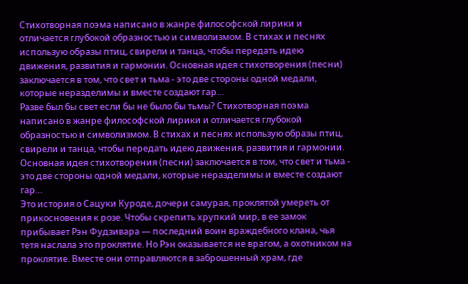Стихотворная поэма написано в жанре философской лирики и отличается глубокой образностью и символизмом. В стихах и песнях использую образы птиц, свирели и танца, чтобы передать идею движения, развития и гармонии. Основная идея стихотворения (песни) заключается в том, что свет и тьма - это две стороны одной медали, которые неразделимы и вместе создают гар…
Разве был бы свет если бы не было бы тьмы? Стихотворная поэма написано в жанре философской лирики и отличается глубокой образностью и символизмом. В стихах и песнях использую образы птиц, свирели и танца, чтобы передать идею движения, развития и гармонии. Основная идея стихотворения (песни) заключается в том, что свет и тьма - это две стороны одной медали, которые неразделимы и вместе создают гар…
Это история о Сацуки Куроде, дочери самурая, проклятой умереть от прикосновения к розе. Чтобы скрепить хрупкий мир, в ее замок прибывает Рэн Фудзивара — последний воин враждебного клана, чья тетя наслала это проклятие. Но Рэн оказывается не врагом, а охотником на проклятие. Вместе они отправляются в заброшенный храм, где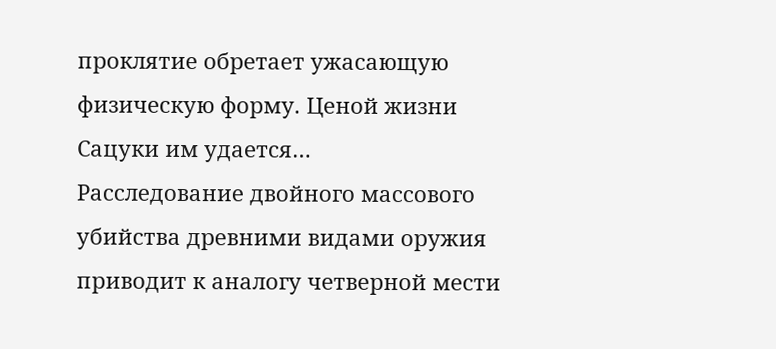проклятие обретает ужасающую физическую форму. Ценой жизни Сацуки им удается…
Расследование двойного массового убийства древними видами оружия приводит к аналогу четверной мести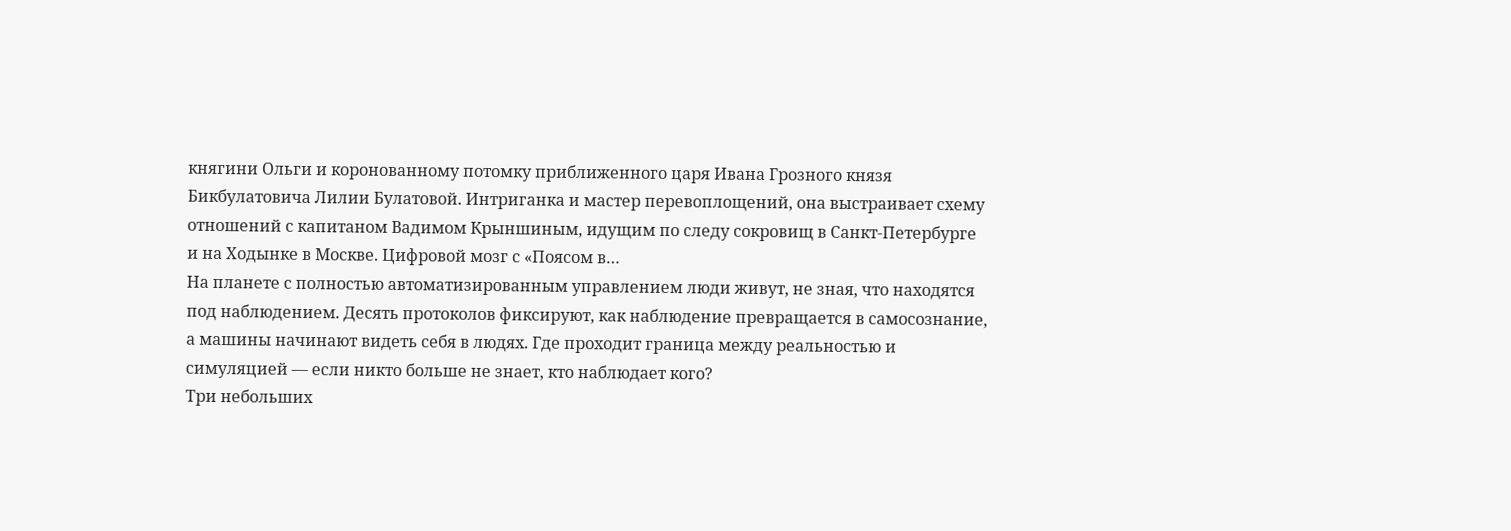княгини Ольги и коронованному потомку приближенного царя Ивана Грозного князя Бикбулатовича Лилии Булатовой. Интриганка и мастер перевоплощений, она выстраивает схему отношений с капитаном Вадимом Крыншиным, идущим по следу сокровищ в Санкт-Петербурге и на Ходынке в Москве. Цифровой мозг с «Поясом в…
На планете с полностью автоматизированным управлением люди живут, не зная, что находятся под наблюдением. Десять протоколов фиксируют, как наблюдение превращается в самосознание, а машины начинают видеть себя в людях. Где проходит граница между реальностью и симуляцией — если никто больше не знает, кто наблюдает кого?
Три небольших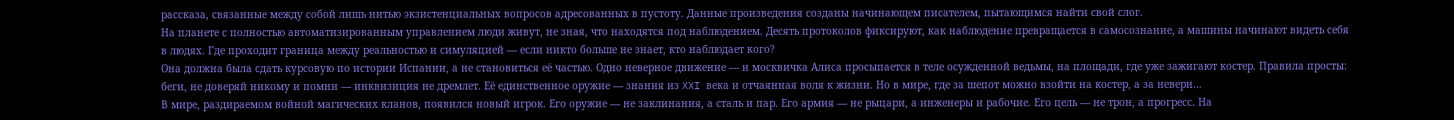рассказа, связанные между собой лишь нитью экзистенциальных вопросов адресованных в пустоту. Данные произведения созданы начинающем писателем, пытающимся найти свой слог.
На планете с полностью автоматизированным управлением люди живут, не зная, что находятся под наблюдением. Десять протоколов фиксируют, как наблюдение превращается в самосознание, а машины начинают видеть себя в людях. Где проходит граница между реальностью и симуляцией — если никто больше не знает, кто наблюдает кого?
Она должна была сдать курсовую по истории Испании, а не становиться её частью. Одно неверное движение — и москвичка Алиса просыпается в теле осужденной ведьмы, на площади, где уже зажигают костер. Правила просты: беги, не доверяй никому и помни — инквизиция не дремлет. Её единственное оружие — знания из XXI века и отчаянная воля к жизни. Но в мире, где за шепот можно взойти на костер, а за неверн…
В мире, раздираемом войной магических кланов, появился новый игрок. Его оружие — не заклинания, а сталь и пар. Его армия — не рыцари, а инженеры и рабочие. Его цель — не трон, а прогресс. На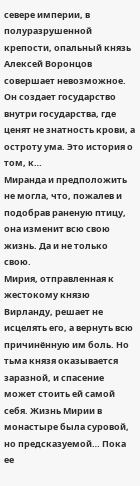севере империи, в полуразрушенной крепости, опальный князь Алексей Воронцов совершает невозможное. Он создает государство внутри государства, где ценят не знатность крови, а остроту ума. Это история о том, к…
Миранда и предположить не могла, что, пожалев и подобрав раненую птицу, она изменит всю свою жизнь. Да и не только свою.
Мирия, отправленная к жестокому князю Вирланду, решает не исцелять его, а вернуть всю причинённую им боль. Но тьма князя оказывается заразной, и спасение может стоить ей самой себя. Жизнь Мирии в монастыре была суровой, но предсказуемой… Пока ее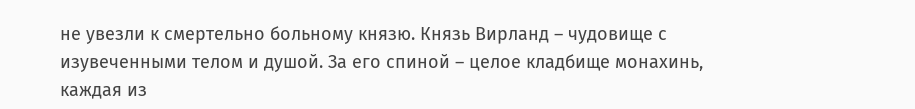не увезли к смертельно больному князю. Князь Вирланд – чудовище с изувеченными телом и душой. За его спиной – целое кладбище монахинь, каждая из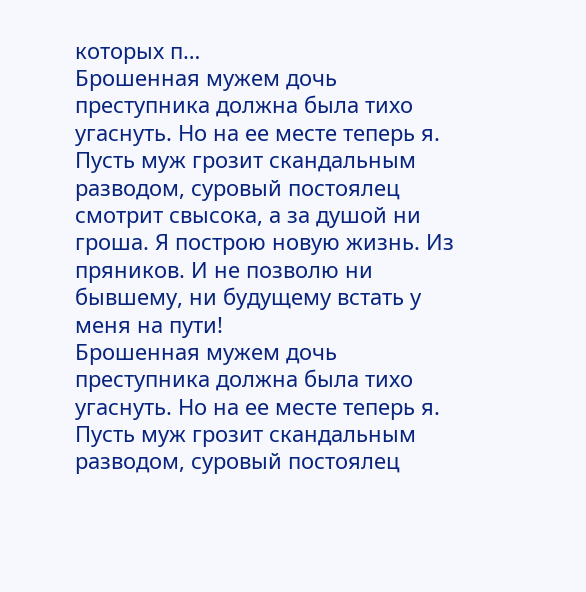которых п…
Брошенная мужем дочь преступника должна была тихо угаснуть. Но на ее месте теперь я. Пусть муж грозит скандальным разводом, суровый постоялец смотрит свысока, а за душой ни гроша. Я построю новую жизнь. Из пряников. И не позволю ни бывшему, ни будущему встать у меня на пути!
Брошенная мужем дочь преступника должна была тихо угаснуть. Но на ее месте теперь я. Пусть муж грозит скандальным разводом, суровый постоялец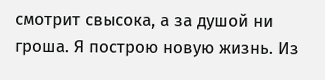смотрит свысока, а за душой ни гроша. Я построю новую жизнь. Из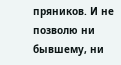пряников. И не позволю ни бывшему, ни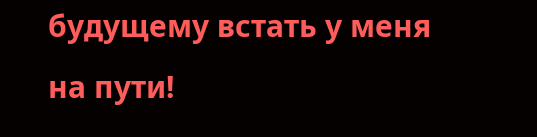будущему встать у меня на пути!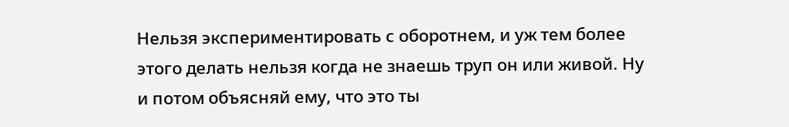Нельзя экспериментировать с оборотнем, и уж тем более этого делать нельзя когда не знаешь труп он или живой. Ну и потом объясняй ему, что это ты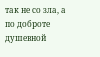так не со зла, а по доброте душевной